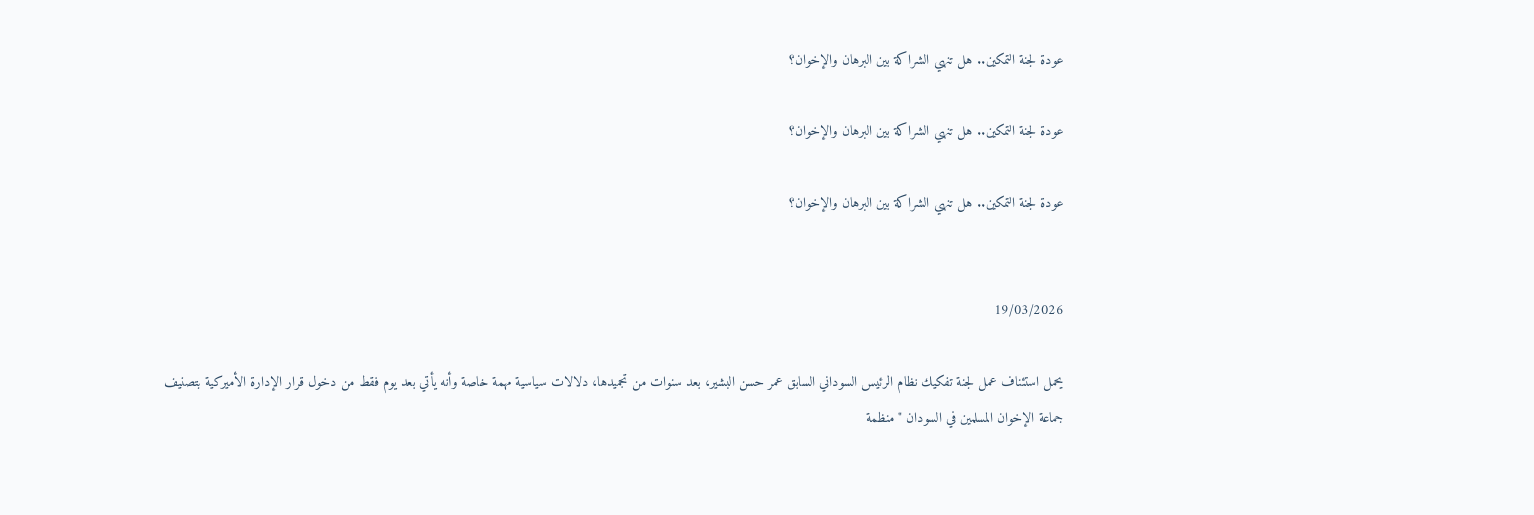عودة لجنة التمكين.. هل تنهي الشراكة بين البرهان والإخوان؟

عودة لجنة التمكين.. هل تنهي الشراكة بين البرهان والإخوان؟

عودة لجنة التمكين.. هل تنهي الشراكة بين البرهان والإخوان؟


19/03/2026

يحمل استئناف عمل لجنة تفكيك نظام الرئيس السوداني السابق عمر حسن البشير، بعد سنوات من تجميدها، دلالات سياسية مهمة خاصة وأنه يأتي بعد يوم فقط من دخول قرار الإدارة الأميركية بتصنيف جماعة الإخوان المسلمين في السودان "منظمة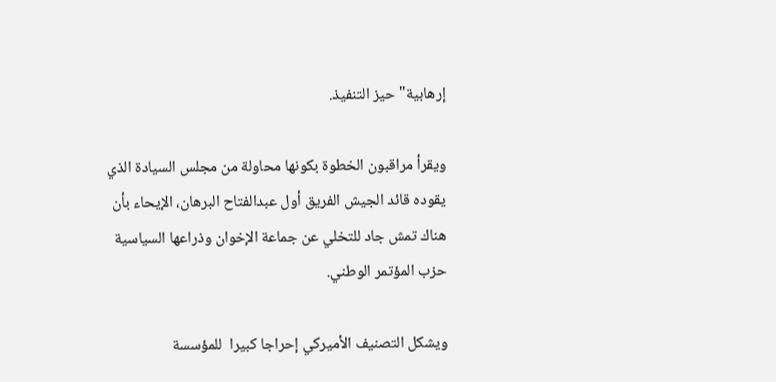إرهابية" حيز التنفيذ.

ويقرأ مراقبون الخطوة بكونها محاولة من مجلس السيادة الذي يقوده قائد الجيش الفريق أول عبدالفتاح البرهان، الإيحاء بأن هناك تمش جاد للتخلي عن جماعة الإخوان وذراعها السياسية حزب المؤتمر الوطني.

ويشكل التصنيف الأميركي إحراجا كبيرا  للمؤسسة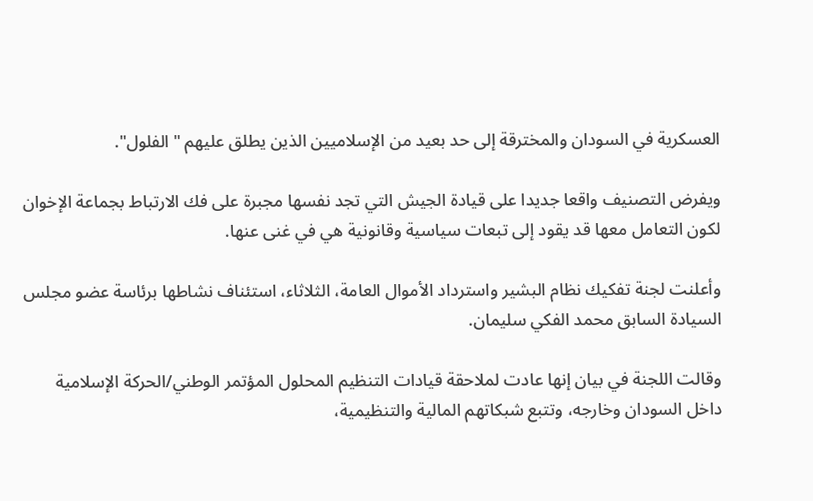العسكرية في السودان والمخترقة إلى حد بعيد من الإسلاميين الذين يطلق عليهم "الفلول".

ويفرض التصنيف واقعا جديدا على قيادة الجيش التي تجد نفسها مجبرة على فك الارتباط بجماعة الإخوان لكون التعامل معها قد يقود إلى تبعات سياسية وقانونية هي في غنى عنها.

وأعلنت لجنة تفكيك نظام البشير واسترداد الأموال العامة، الثلاثاء، استئناف نشاطها برئاسة عضو مجلس السيادة السابق محمد الفكي سليمان.

وقالت اللجنة في بيان إنها عادت لملاحقة قيادات التنظيم المحلول المؤتمر الوطني/الحركة الإسلامية داخل السودان وخارجه، وتتبع شبكاتهم المالية والتنظيمية،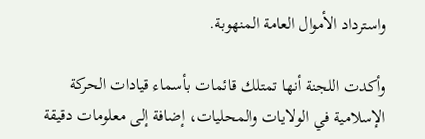واسترداد الأموال العامة المنهوبة.

وأكدت اللجنة أنها تمتلك قائمات بأسماء قيادات الحركة الإسلامية في الولايات والمحليات، إضافة إلى معلومات دقيقة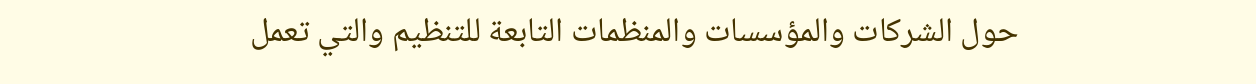حول الشركات والمؤسسات والمنظمات التابعة للتنظيم والتي تعمل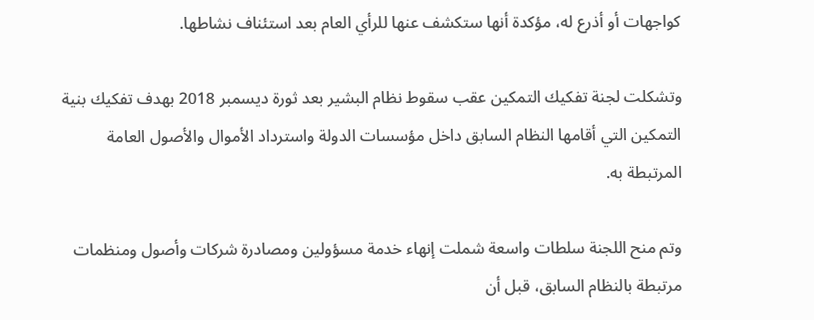كواجهات أو أذرع له، مؤكدة أنها ستكشف عنها للرأي العام بعد استئناف نشاطها.

وتشكلت لجنة تفكيك التمكين عقب سقوط نظام البشير بعد ثورة ديسمبر 2018 بهدف تفكيك بنية التمكين التي أقامها النظام السابق داخل مؤسسات الدولة واسترداد الأموال والأصول العامة المرتبطة به.

وتم منح اللجنة سلطات واسعة شملت إنهاء خدمة مسؤولين ومصادرة شركات وأصول ومنظمات مرتبطة بالنظام السابق، قبل أن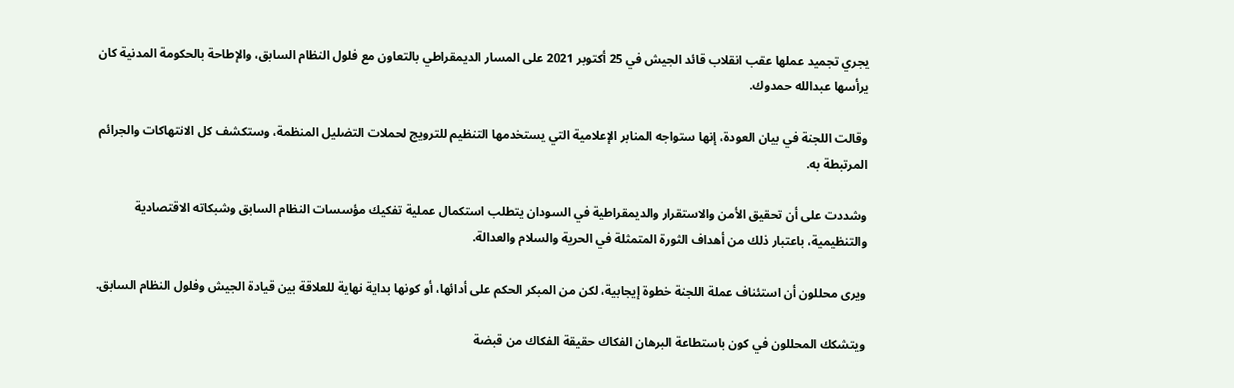يجري تجميد عملها عقب انقلاب قائد الجيش في 25 أكتوبر 2021 على المسار الديمقراطي بالتعاون مع فلول النظام السابق، والإطاحة بالحكومة المدنية كان يرأسها عبدالله حمدوك.

وقالت اللجنة في بيان العودة، إنها ستواجه المنابر الإعلامية التي يستخدمها التنظيم للترويج لحملات التضليل المنظمة، وستكشف كل الانتهاكات والجرائم المرتبطة به.

وشددت على أن تحقيق الأمن والاستقرار والديمقراطية في السودان يتطلب استكمال عملية تفكيك مؤسسات النظام السابق وشبكاته الاقتصادية والتنظيمية، باعتبار ذلك من أهداف الثورة المتمثلة في الحرية والسلام والعدالة.

ويرى محللون أن استئناف عملة اللجنة خطوة إيجابية، لكن من المبكر الحكم على أدائها، أو كونها بداية نهاية للعلاقة بين قيادة الجيش وفلول النظام السابق.

ويتشكك المحللون في كون باستطاعة البرهان الفكاك حقيقة الفكاك من قبضة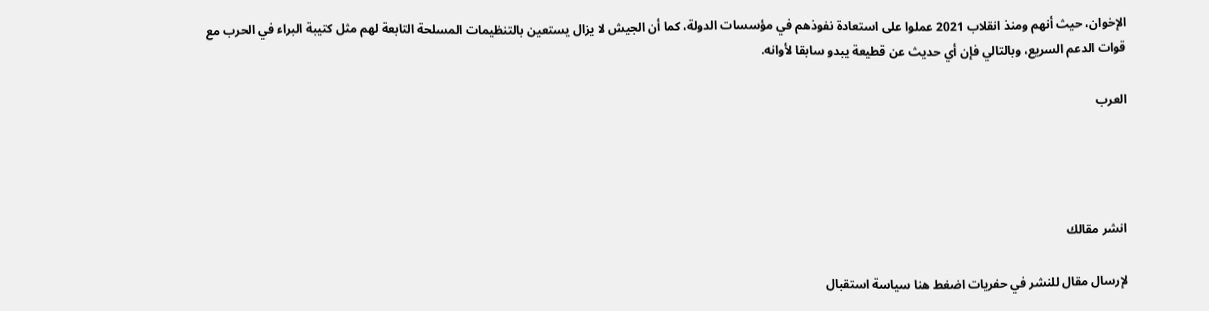الإخوان، حيث أنهم ومنذ انقلاب 2021 عملوا على استعادة نفوذهم في مؤسسات الدولة، كما أن الجيش لا يزال يستعين بالتنظيمات المسلحة التابعة لهم مثل كتيبة البراء في الحرب مع قوات الدعم السريع، وبالتالي فإن أي حديث عن قطيعة يبدو سابقا لأوانه.

العرب




انشر مقالك

لإرسال مقال للنشر في حفريات اضغط هنا سياسة استقبال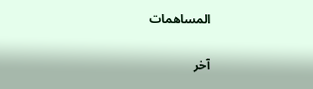المساهمات

آخر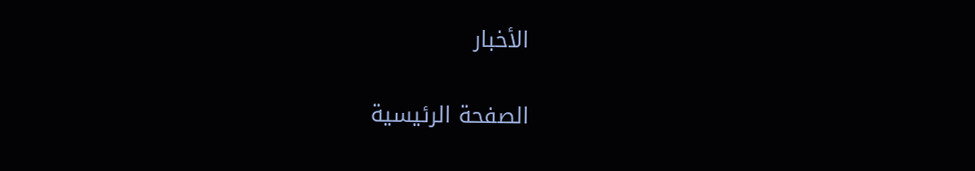الأخبار

الصفحة الرئيسية